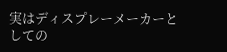実はディスプレーメーカーとしての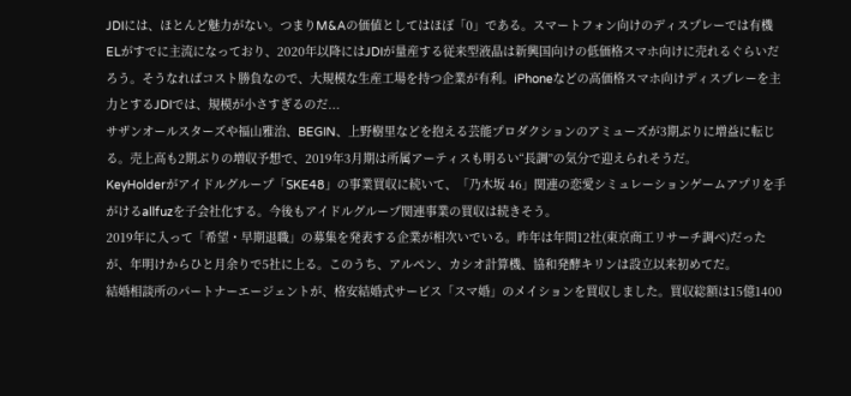JDIには、ほとんど魅力がない。つまりM&Aの価値としてはほぼ「0」である。スマートフォン向けのディスプレーでは有機ELがすでに主流になっており、2020年以降にはJDIが量産する従来型液晶は新興国向けの低価格スマホ向けに売れるぐらいだろう。そうなればコスト勝負なので、大規模な生産工場を持つ企業が有利。iPhoneなどの高価格スマホ向けディスプレーを主力とするJDIでは、規模が小さすぎるのだ...
サザンオールスターズや福山雅治、BEGIN、上野樹里などを抱える芸能プロダクションのアミューズが3期ぶりに増益に転じる。売上高も2期ぶりの増収予想で、2019年3月期は所属アーティスも明るい“長調”の気分で迎えられそうだ。
KeyHolderがアイドルグループ「SKE48」の事業買収に続いて、「乃木坂 46」関連の恋愛シミュレーションゲームアプリを手がけるallfuzを子会社化する。今後もアイドルグループ関連事業の買収は続きそう。
2019年に入って「希望・早期退職」の募集を発表する企業が相次いでいる。昨年は年間12社(東京商工リサーチ調べ)だったが、年明けからひと月余りで5社に上る。このうち、アルペン、カシオ計算機、協和発酵キリンは設立以来初めてだ。
結婚相談所のパートナーエージェントが、格安結婚式サービス「スマ婚」のメイションを買収しました。買収総額は15億1400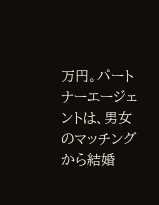万円。パートナーエージェントは、男女のマッチングから結婚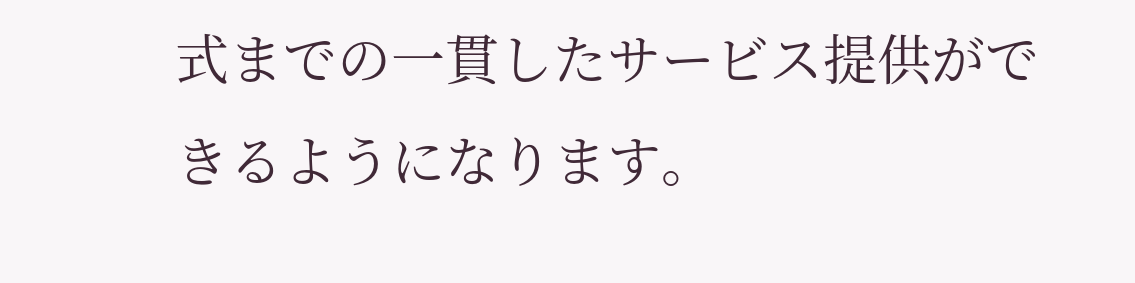式までの一貫したサービス提供ができるようになります。